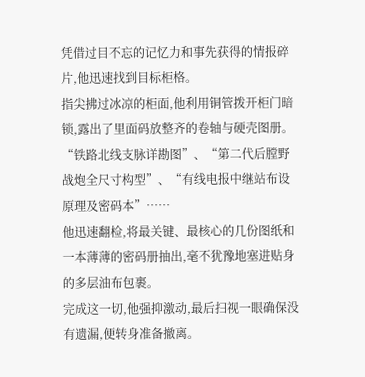凭借过目不忘的记忆力和事先获得的情报碎片,他迅速找到目标柜格。
指尖拂过冰凉的柜面,他利用铜管拨开柜门暗锁,露出了里面码放整齐的卷轴与硬壳图册。
“铁路北线支脉详勘图”、“第二代后膛野战炮全尺寸构型”、“有线电报中继站布设原理及密码本”……
他迅速翻检,将最关键、最核心的几份图纸和一本薄薄的密码册抽出,毫不犹豫地塞进贴身的多层油布包裹。
完成这一切,他强抑激动,最后扫视一眼确保没有遗漏,便转身准备撤离。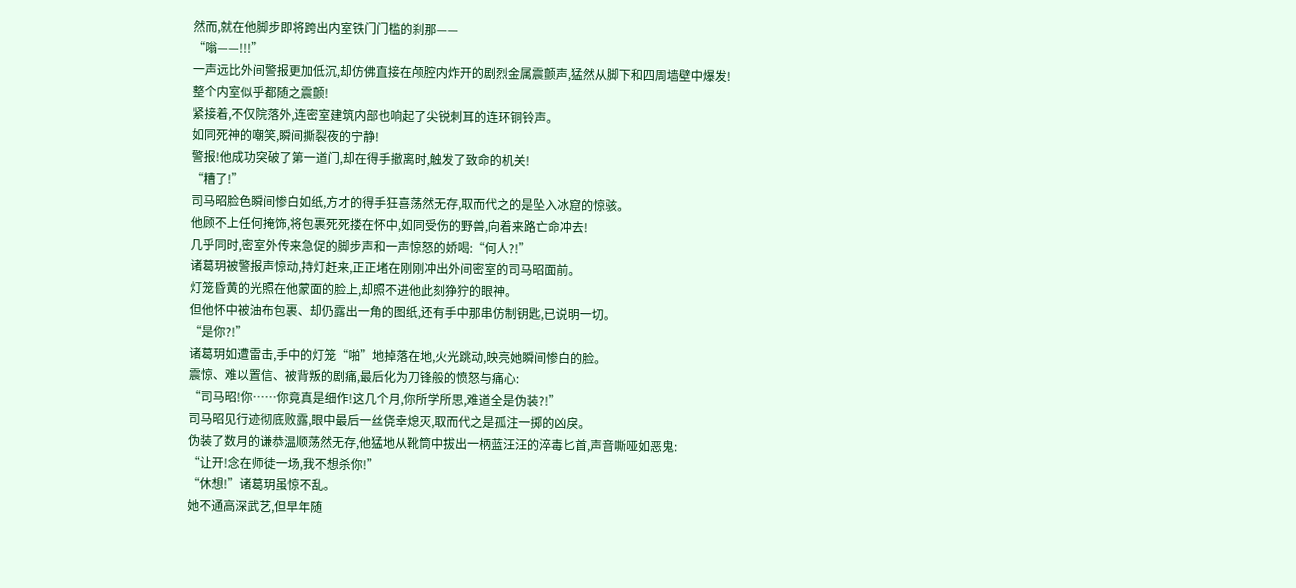然而,就在他脚步即将跨出内室铁门门槛的刹那——
“嗡——!!!”
一声远比外间警报更加低沉,却仿佛直接在颅腔内炸开的剧烈金属震颤声,猛然从脚下和四周墙壁中爆发!
整个内室似乎都随之震颤!
紧接着,不仅院落外,连密室建筑内部也响起了尖锐刺耳的连环铜铃声。
如同死神的嘲笑,瞬间撕裂夜的宁静!
警报!他成功突破了第一道门,却在得手撤离时,触发了致命的机关!
“糟了!”
司马昭脸色瞬间惨白如纸,方才的得手狂喜荡然无存,取而代之的是坠入冰窟的惊骇。
他顾不上任何掩饰,将包裹死死搂在怀中,如同受伤的野兽,向着来路亡命冲去!
几乎同时,密室外传来急促的脚步声和一声惊怒的娇喝:“何人?!”
诸葛玥被警报声惊动,持灯赶来,正正堵在刚刚冲出外间密室的司马昭面前。
灯笼昏黄的光照在他蒙面的脸上,却照不进他此刻狰狞的眼神。
但他怀中被油布包裹、却仍露出一角的图纸,还有手中那串仿制钥匙,已说明一切。
“是你?!”
诸葛玥如遭雷击,手中的灯笼“啪”地掉落在地,火光跳动,映亮她瞬间惨白的脸。
震惊、难以置信、被背叛的剧痛,最后化为刀锋般的愤怒与痛心:
“司马昭!你……你竟真是细作!这几个月,你所学所思,难道全是伪装?!”
司马昭见行迹彻底败露,眼中最后一丝侥幸熄灭,取而代之是孤注一掷的凶戾。
伪装了数月的谦恭温顺荡然无存,他猛地从靴筒中拔出一柄蓝汪汪的淬毒匕首,声音嘶哑如恶鬼:
“让开!念在师徒一场,我不想杀你!”
“休想!”诸葛玥虽惊不乱。
她不通高深武艺,但早年随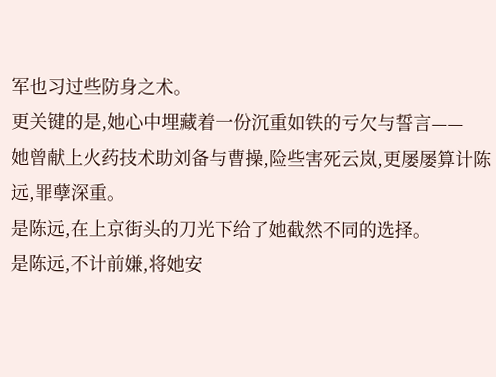军也习过些防身之术。
更关键的是,她心中埋藏着一份沉重如铁的亏欠与誓言——
她曾献上火药技术助刘备与曹操,险些害死云岚,更屡屡算计陈远,罪孽深重。
是陈远,在上京街头的刀光下给了她截然不同的选择。
是陈远,不计前嫌,将她安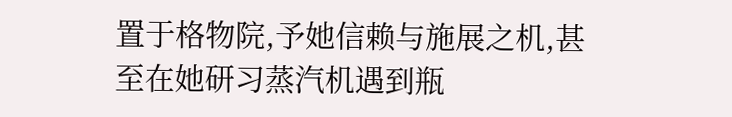置于格物院,予她信赖与施展之机,甚至在她研习蒸汽机遇到瓶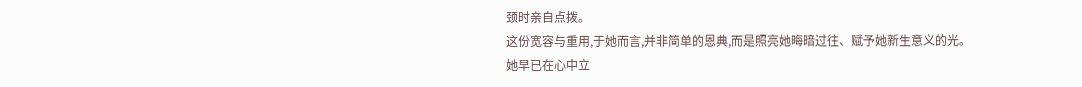颈时亲自点拨。
这份宽容与重用,于她而言,并非简单的恩典,而是照亮她晦暗过往、赋予她新生意义的光。
她早已在心中立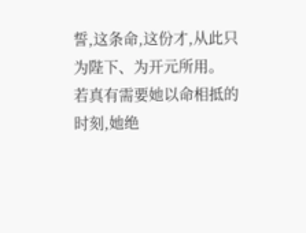誓,这条命,这份才,从此只为陛下、为开元所用。
若真有需要她以命相抵的时刻,她绝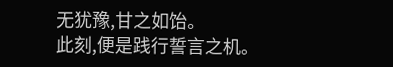无犹豫,甘之如饴。
此刻,便是践行誓言之机。